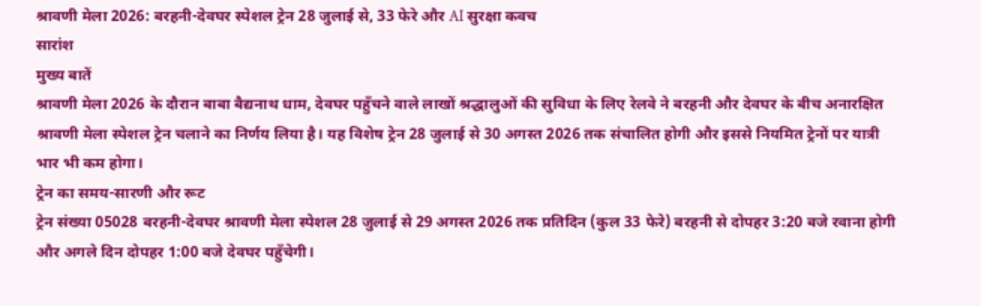श्रावणी मेला 2026: बरहनी-देवघर स्पेशल ट्रेन 28 जुलाई से, 33 फेरे और AI सुरक्षा कवच
सारांश
मुख्य बातें
श्रावणी मेला 2026 के दौरान बाबा बैद्यनाथ धाम, देवघर पहुँचने वाले लाखों श्रद्धालुओं की सुविधा के लिए रेलवे ने बरहनी और देवघर के बीच अनारक्षित श्रावणी मेला स्पेशल ट्रेन चलाने का निर्णय लिया है। यह विशेष ट्रेन 28 जुलाई से 30 अगस्त 2026 तक संचालित होगी और इससे नियमित ट्रेनों पर यात्री भार भी कम होगा।
ट्रेन का समय-सारणी और रूट
ट्रेन संख्या 05028 बरहनी-देवघर श्रावणी मेला स्पेशल 28 जुलाई से 29 अगस्त 2026 तक प्रतिदिन (कुल 33 फेरे) बरहनी से दोपहर 3:20 बजे रवाना होगी और अगले दिन दोपहर 1:00 बजे देवघर पहुँचेगी।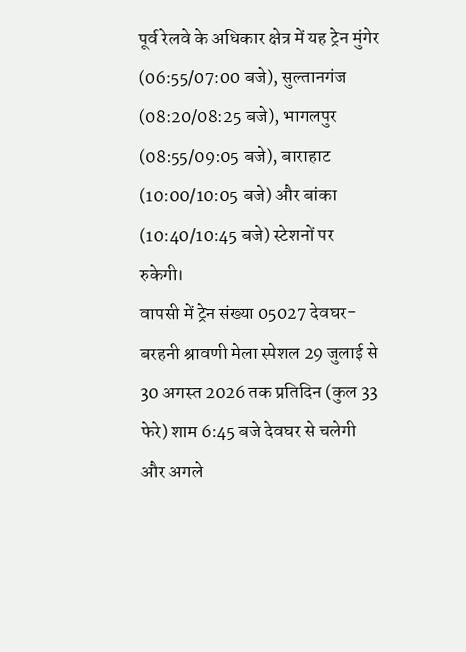पूर्व रेलवे के अधिकार क्षेत्र में यह ट्रेन मुंगेर (06:55/07:00 बजे), सुल्तानगंज (08:20/08:25 बजे), भागलपुर (08:55/09:05 बजे), बाराहाट (10:00/10:05 बजे) और बांका (10:40/10:45 बजे) स्टेशनों पर रुकेगी।
वापसी में ट्रेन संख्या 05027 देवघर-बरहनी श्रावणी मेला स्पेशल 29 जुलाई से 30 अगस्त 2026 तक प्रतिदिन (कुल 33 फेरे) शाम 6:45 बजे देवघर से चलेगी और अगले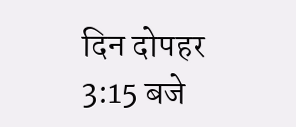दिन दोपहर 3:15 बजे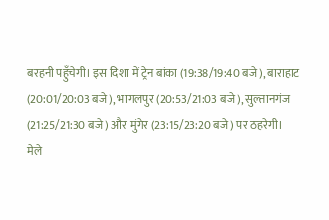बरहनी पहुँचेगी। इस दिशा में ट्रेन बांका (19:38/19:40 बजे), बाराहाट (20:01/20:03 बजे), भागलपुर (20:53/21:03 बजे), सुल्तानगंज (21:25/21:30 बजे) और मुंगेर (23:15/23:20 बजे) पर ठहरेगी।
मेले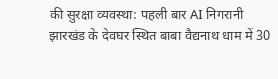की सुरक्षा व्यवस्था: पहली बार AI निगरानी
झारखंड के देवघर स्थित बाबा वैद्यनाथ धाम में 30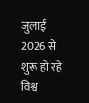जुलाई 2026 से शुरू हो रहे विश्व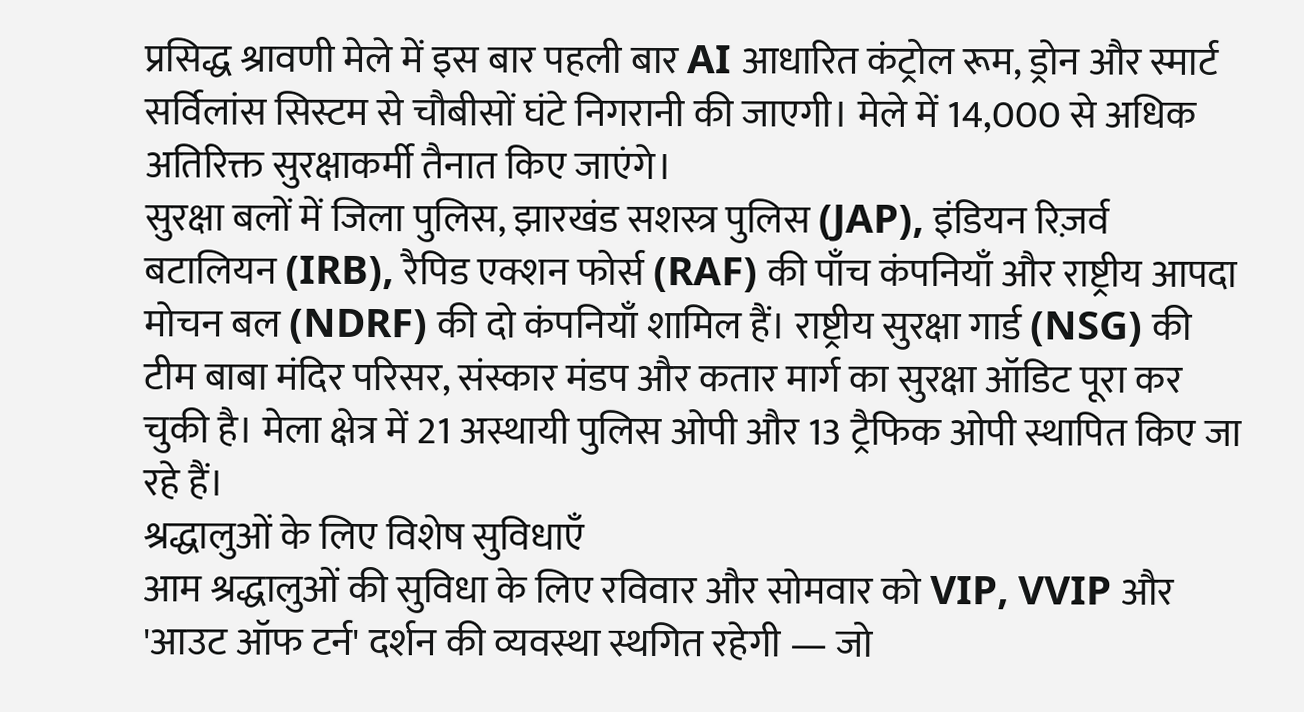प्रसिद्ध श्रावणी मेले में इस बार पहली बार AI आधारित कंट्रोल रूम, ड्रोन और स्मार्ट सर्विलांस सिस्टम से चौबीसों घंटे निगरानी की जाएगी। मेले में 14,000 से अधिक अतिरिक्त सुरक्षाकर्मी तैनात किए जाएंगे।
सुरक्षा बलों में जिला पुलिस, झारखंड सशस्त्र पुलिस (JAP), इंडियन रिज़र्व बटालियन (IRB), रैपिड एक्शन फोर्स (RAF) की पाँच कंपनियाँ और राष्ट्रीय आपदा मोचन बल (NDRF) की दो कंपनियाँ शामिल हैं। राष्ट्रीय सुरक्षा गार्ड (NSG) की टीम बाबा मंदिर परिसर, संस्कार मंडप और कतार मार्ग का सुरक्षा ऑडिट पूरा कर चुकी है। मेला क्षेत्र में 21 अस्थायी पुलिस ओपी और 13 ट्रैफिक ओपी स्थापित किए जा रहे हैं।
श्रद्धालुओं के लिए विशेष सुविधाएँ
आम श्रद्धालुओं की सुविधा के लिए रविवार और सोमवार को VIP, VVIP और 'आउट ऑफ टर्न' दर्शन की व्यवस्था स्थगित रहेगी — जो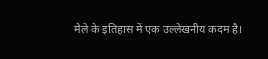मेले के इतिहास में एक उल्लेखनीय कदम है।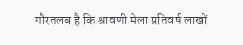गौरतलब है कि श्रावणी मेला प्रतिवर्ष लाखों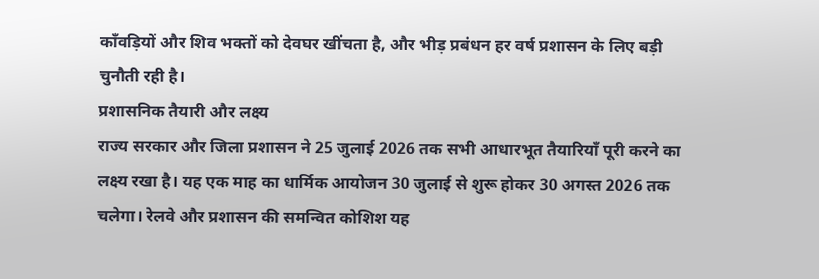काँवड़ियों और शिव भक्तों को देवघर खींचता है, और भीड़ प्रबंधन हर वर्ष प्रशासन के लिए बड़ी चुनौती रही है।
प्रशासनिक तैयारी और लक्ष्य
राज्य सरकार और जिला प्रशासन ने 25 जुलाई 2026 तक सभी आधारभूत तैयारियाँ पूरी करने का लक्ष्य रखा है। यह एक माह का धार्मिक आयोजन 30 जुलाई से शुरू होकर 30 अगस्त 2026 तक चलेगा। रेलवे और प्रशासन की समन्वित कोशिश यह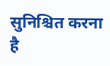सुनिश्चित करना है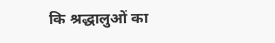कि श्रद्धालुओं का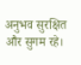अनुभव सुरक्षित और सुगम रहे।